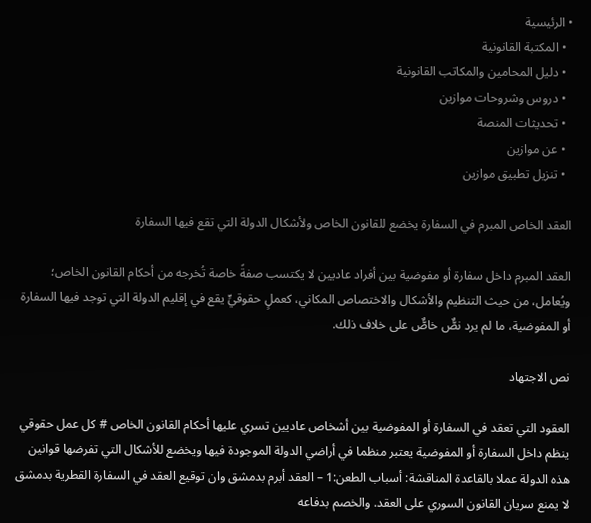• الرئيسية
  • المكتبة القانونية
  • دليل المحامين والمكاتب القانونية
  • دروس وشروحات موازين
  • تحديثات المنصة
  • عن موازين
  • تنزيل تطبيق موازين

العقد الخاص المبرم في السفارة يخضع للقانون الخاص ولأشكال الدولة التي تقع فيها السفارة

العقد المبرم داخل سفارة أو مفوضية بين أفراد عاديين لا يكتسب صفةً خاصة تُخرجه من أحكام القانون الخاص؛ ويُعامل، من حيث التنظيم والأشكال والاختصاص المكاني، كعملٍ حقوقيٍّ يقع في إقليم الدولة التي توجد فيها السفارة أو المفوضية، ما لم يرد نصٌّ خاصٌّ على خلاف ذلك.

نص الاجتهاد

العقود التي تعقد في السفارة أو المفوضية بين أشخاص عاديين تسري عليها أحكام القانون الخاص # كل عمل حقوقي ينظم داخل السفارة أو المفوضية يعتبر منظما في أراضي الدولة الموجودة فيها ويخضع للأشكال التي تفرضها قوانين هذه الدولة عملا بالقاعدة المناقشة: أسباب الطعن:1 – العقد أبرم بدمشق وان توقيع العقد في السفارة القطرية بدمشق لا يمنع سريان القانون السوري على العقد. والخصم بدفاعه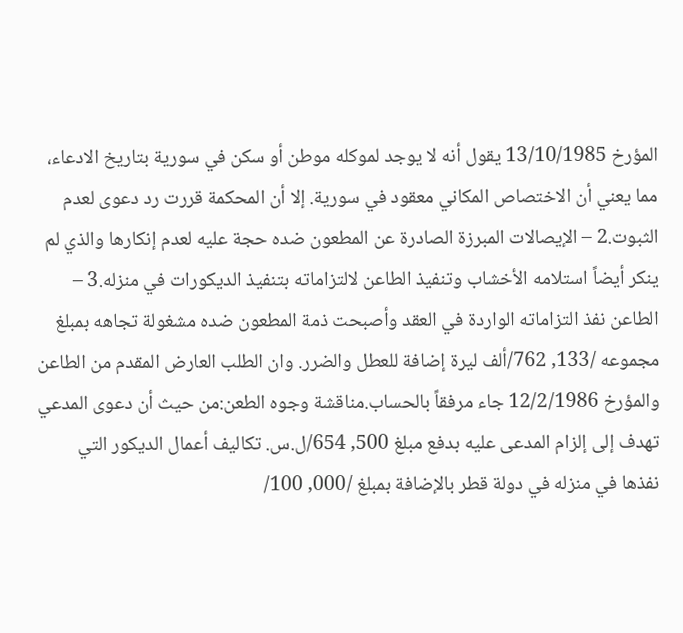المؤرخ 13/10/1985 يقول أنه لا يوجد لموكله موطن أو سكن في سورية بتاريخ الادعاء، مما يعني أن الاختصاص المكاني معقود في سورية. إلا أن المحكمة قررت رد دعوى لعدم الثبوت.2 – الإيصالات المبرزة الصادرة عن المطعون ضده حجة عليه لعدم إنكارها والذي لم ينكر أيضاً استلامه الأخشاب وتنفيذ الطاعن لالتزاماته بتنفيذ الديكورات في منزله.3 – الطاعن نفذ التزاماته الواردة في العقد وأصبحت ذمة المطعون ضده مشغولة تجاهه بمبلغ مجموعه /133, 762/ألف ليرة إضافة للعطل والضرر. وان الطلب العارض المقدم من الطاعن والمؤرخ 12/2/1986 جاء مرفقاً بالحساب.مناقشة وجوه الطعن:من حيث أن دعوى المدعي تهدف إلى إلزام المدعى عليه بدفع مبلغ 500, 654/ل.س. تكاليف أعمال الديكور التي نفذها في منزله في دولة قطر بالإضافة بمبلغ /000, 100/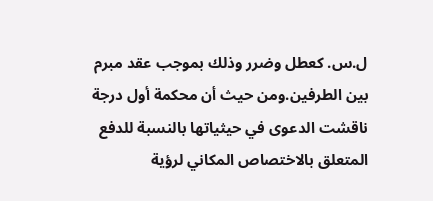ل.س. كعطل وضرر وذلك بموجب عقد مبرم بين الطرفين.ومن حيث أن محكمة أول درجة ناقشت الدعوى في حيثياتها بالنسبة للدفع المتعلق بالاختصاص المكاني لرؤية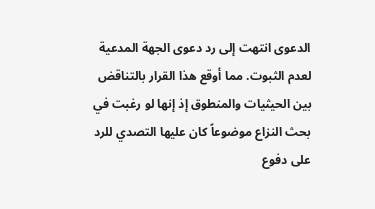الدعوى انتهت إلى رد دعوى الجهة المدعية لعدم الثبوت. مما أوقع هذا القرار بالتناقض بين الحيثيات والمنطوق إذ إنها لو رغبت في بحث النزاع موضوعاً كان عليها التصدي للرد على دفوع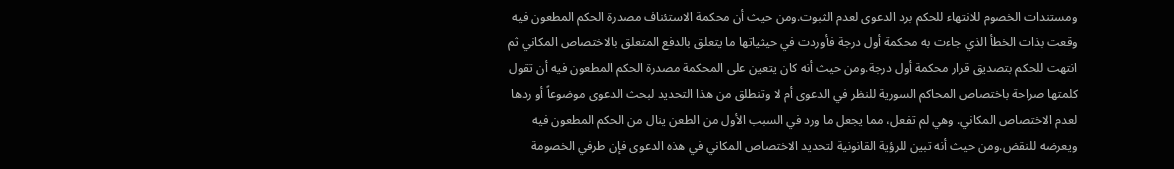ومستندات الخصوم للانتهاء للحكم برد الدعوى لعدم الثبوت.ومن حيث أن محكمة الاستئناف مصدرة الحكم المطعون فيه وقعت بذات الخطأ الذي جاءت به محكمة أول درجة فأوردت في حيثياتها ما يتعلق بالدفع المتعلق بالاختصاص المكاني ثم انتهت للحكم بتصديق قرار محكمة أول درجة.ومن حيث أنه كان يتعين على المحكمة مصدرة الحكم المطعون فيه أن تقول كلمتها صراحة باختصاص المحاكم السورية للنظر في الدعوى أم لا وتنطلق من هذا التحديد لبحث الدعوى موضوعاً أو ردها لعدم الاختصاص المكاني. وهي لم تفعل، مما يجعل ما ورد في السبب الأول من الطعن ينال من الحكم المطعون فيه ويعرضه للنقض.ومن حيث أنه تبين للرؤية القانونية لتحديد الاختصاص المكاني في هذه الدعوى فإن طرفي الخصومة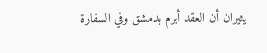يثيران أن العقد أبرم بدمشق وفي السفارة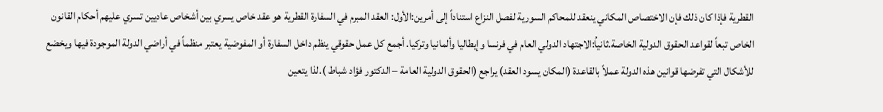القطرية فإذا كان ذلك فإن الاختصاص المكاني ينعقد للمحاكم السورية لفصل النزاع استناداً إلى أمرين:الأول: العقد المبرم في السفارة القطرية هو عقد خاص يسري بين أشخاص عاديين تسري عليهم أحكام القانون الخاص تبعاً لقواعد الحقوق الدولية الخاصة.ثانياُ:الاجتهاد الدولي العام في فرنسا وإيطاليا وألمانيا وتركيا. أجمع كل عمل حقوقي ينظم داخل السفارة أو المفوضية يعتبر منظماً في أراضي الدولة الموجودة فيها ويخضع للأشكال التي تفرضها قوانين هذه الدولة عملاً بالقاعدة (المكان يسود العقد) يراجع (الحقوق الدولية العامة – الدكتور فؤاد شباط ).لذا يتعين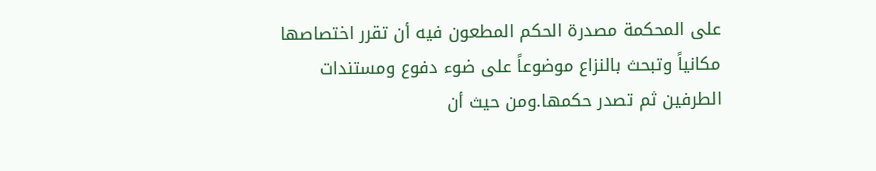على المحكمة مصدرة الحكم المطعون فيه أن تقرر اختصاصها مكانياً وتبحث بالنزاع موضوعاً على ضوء دفوع ومستندات الطرفين ثم تصدر حكمها.ومن حيث أن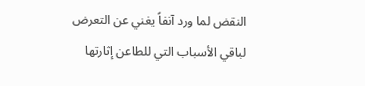النقض لما ورد آنفاً يغني عن التعرض لباقي الأسباب التي للطاعن إثارتها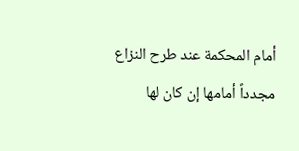أمام المحكمة عند طرح النزاع مجدداً أمامها إن كان لها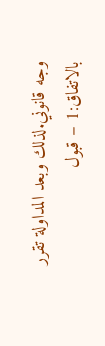وجه قانوني.لذلك وبعد المداولة تقرر بالاتفاق:1 – قبول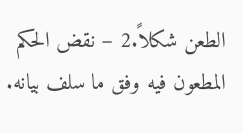الطعن شكلاً.2 – نقض الحكم المطعون فيه وفق ما سلف بيانه.